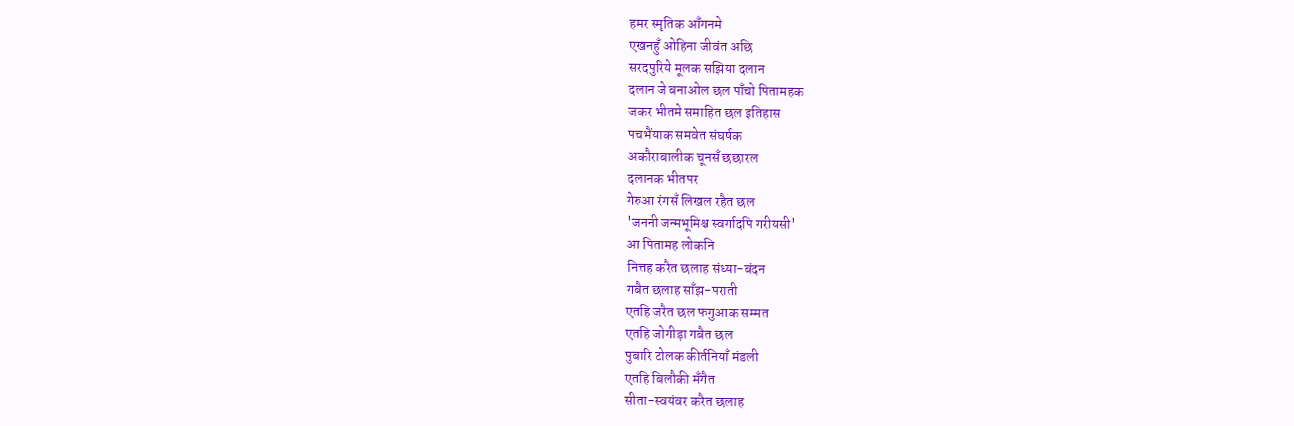हमर स्मृतिक आँगनमे
एखनहुँ ओहिना जीवंत अछि
सरदपुरिये मूलक सझिया दलान
दलान जे बनाओल छल पाँचो पितामहक
जकर भीतमे समाहित छल इतिहास
पचभैंयाक समवेत संघर्षक
अकौराबालीक चूनसँ छछारल
दलानक भीतपर
गेरुआ रंगसँ लिखल रहैत छल
'जननी जन्मभूमिश्च स्वर्गादपि गरीयसी'
आ पितामह लोकनि
नित्तह करैत छलाह संध्या-बंदन
गबैत छलाह साँझ-पराती
एतहि जरैत छल फगुआक सम्मत
एतहि जोगीड़ा गबैत छल
पुबारि टोलक कीर्तनियाँ मंडली
एतहि बिलौकी मँगैत
सीता-स्वयंवर करैत छलाह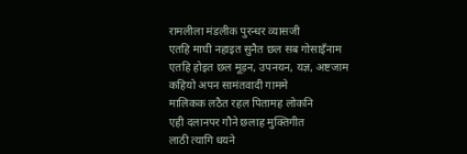रामलीला मंडलीक पुरन्धर व्यासजी
एतहि माघी नहाइत सुनैत छल सब गोसाइँनाम
एतहि होइत छल मूड़न, उपनयन, यज्ञ, अष्टजाम
कहियो अपन सामंतवादी गाममे
मालिकक लठैत रहल पितामह लोकनि
एही दलानपर गौने छलाह मुक्तिगीत
लाठी त्यागि धयने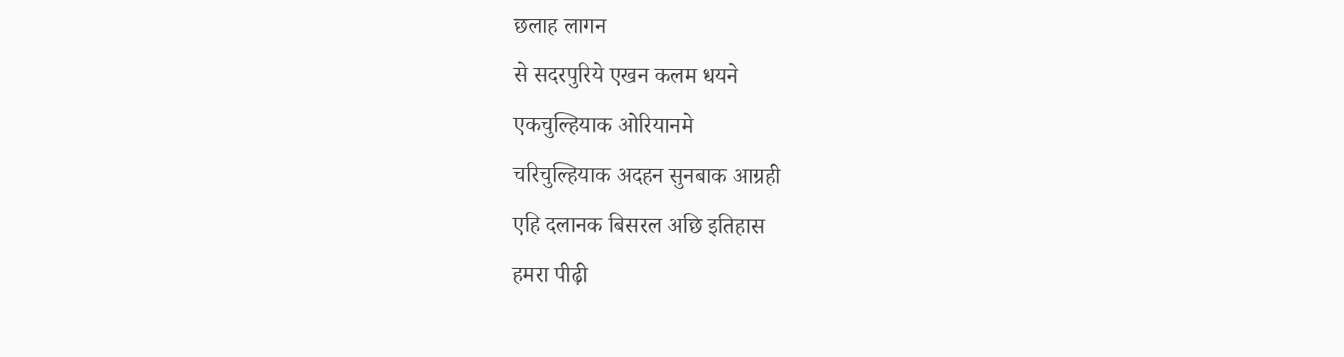छलाह लागन
से सदरपुरिये एखन कलम धयने
एकचुल्हियाक ओरियानमे
चरिचुल्हियाक अदहन सुनबाक आग्रही
एहि दलानक बिसरल अछि इतिहास
हमरा पीढ़ी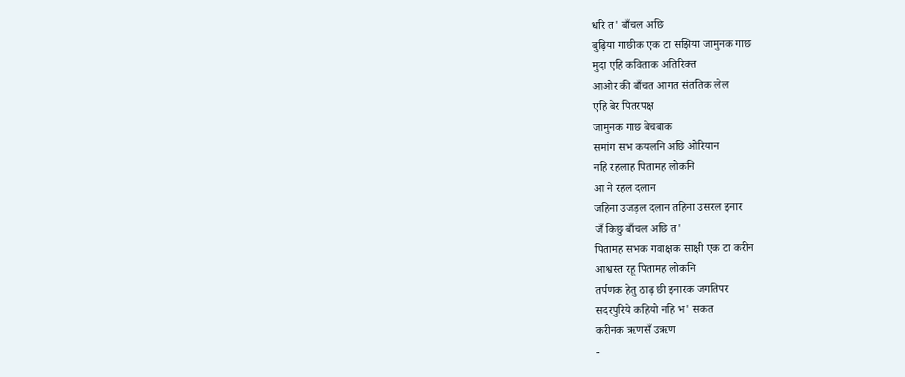धरि त' बाँचल अछि
बुढ़िया गाछीक एक टा सझिया जामुनक गाछ
मुदा एहि कविताक अतिरिक्त
आओर की बाँचत आगत संततिक लेल
एहि बेर पितरपक्ष
जामुनक गाछ बेचबाक
समांग सभ कयलनि अछि ओरियान
नहि रहलाह पितामह लोकनि
आ ने रहल दलान
जहिना उजड़ल दलान तहिना उसरल इनार
जँ किछु बाँचल अछि त'
पितामह सभक गवाक्षक साक्षी एक टा करीन
आश्वस्त रहू पितामह लोकनि
तर्पणक हेतु ठाढ़ छी इनारक जगतिपर
सदरपुरिये कहियो नहि भ' सकत
करीनक ऋणसँ उऋण
-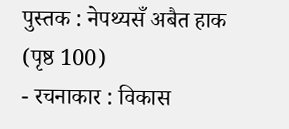पुस्तक : नेपथ्यसँ अबैत हाक (पृष्ठ 100)
- रचनाकार : विकास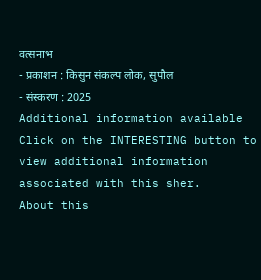वत्सनाभ
- प्रकाशन : किसुन संकल्प लोक, सुपौल
- संस्करण : 2025
Additional information available
Click on the INTERESTING button to view additional information associated with this sher.
About this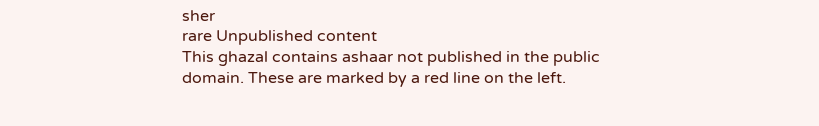sher
rare Unpublished content
This ghazal contains ashaar not published in the public domain. These are marked by a red line on the left.